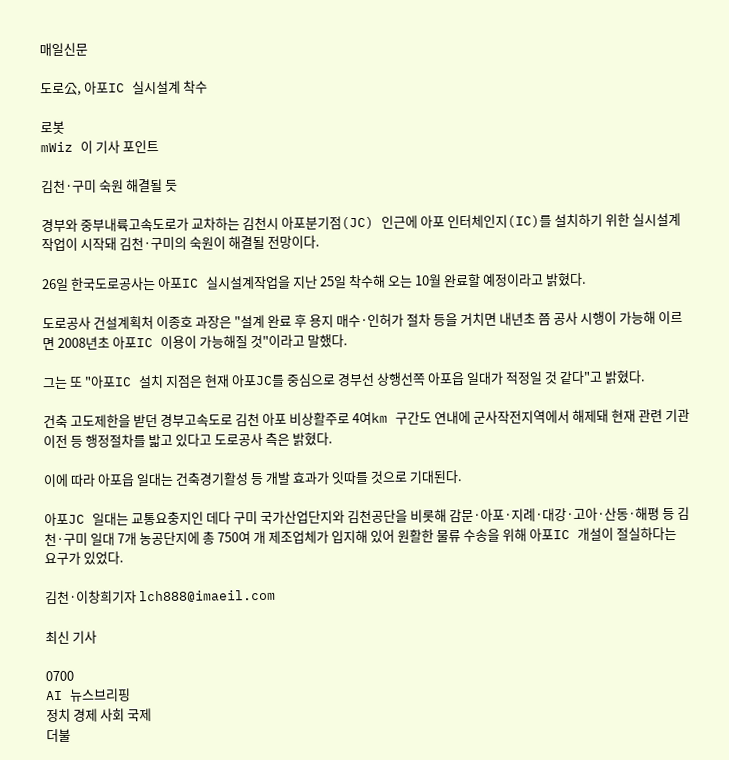매일신문

도로公, 아포IC 실시설계 착수

로봇
mWiz 이 기사 포인트

김천·구미 숙원 해결될 듯

경부와 중부내륙고속도로가 교차하는 김천시 아포분기점(JC) 인근에 아포 인터체인지(IC)를 설치하기 위한 실시설계작업이 시작돼 김천·구미의 숙원이 해결될 전망이다.

26일 한국도로공사는 아포IC 실시설계작업을 지난 25일 착수해 오는 10월 완료할 예정이라고 밝혔다.

도로공사 건설계획처 이종호 과장은 "설계 완료 후 용지 매수·인허가 절차 등을 거치면 내년초 쯤 공사 시행이 가능해 이르면 2008년초 아포IC 이용이 가능해질 것"이라고 말했다.

그는 또 "아포IC 설치 지점은 현재 아포JC를 중심으로 경부선 상행선쪽 아포읍 일대가 적정일 것 같다"고 밝혔다.

건축 고도제한을 받던 경부고속도로 김천 아포 비상활주로 4여km 구간도 연내에 군사작전지역에서 해제돼 현재 관련 기관 이전 등 행정절차를 밟고 있다고 도로공사 측은 밝혔다.

이에 따라 아포읍 일대는 건축경기활성 등 개발 효과가 잇따를 것으로 기대된다.

아포JC 일대는 교통요충지인 데다 구미 국가산업단지와 김천공단을 비롯해 감문·아포·지례·대강·고아·산동·해평 등 김천·구미 일대 7개 농공단지에 총 750여 개 제조업체가 입지해 있어 원활한 물류 수송을 위해 아포IC 개설이 절실하다는 요구가 있었다.

김천·이창희기자 lch888@imaeil.com

최신 기사

0700
AI 뉴스브리핑
정치 경제 사회 국제
더불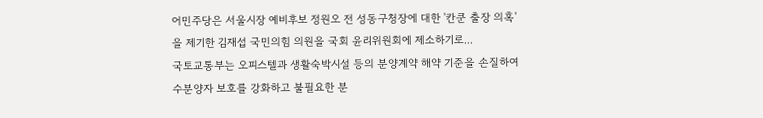어민주당은 서울시장 예비후보 정원오 전 성동구청장에 대한 '칸쿤 출장 의혹'을 제기한 김재섭 국민의힘 의원을 국회 윤리위원회에 제소하기로...
국토교통부는 오피스텔과 생활숙박시설 등의 분양계약 해약 기준을 손질하여 수분양자 보호를 강화하고 불필요한 분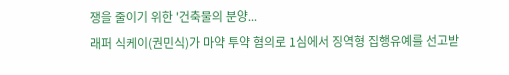쟁을 줄이기 위한 '건축물의 분양...
래퍼 식케이(권민식)가 마약 투약 혐의로 1심에서 징역형 집행유예를 선고받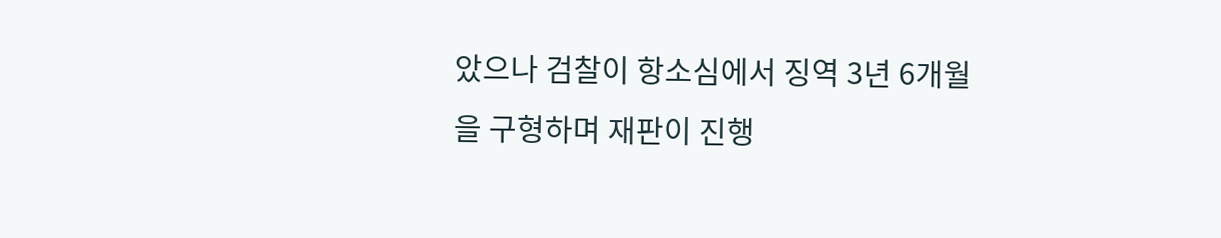았으나 검찰이 항소심에서 징역 3년 6개월을 구형하며 재판이 진행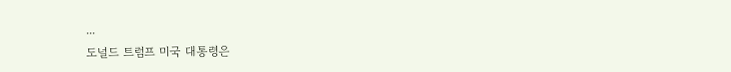...
도널드 트럼프 미국 대통령은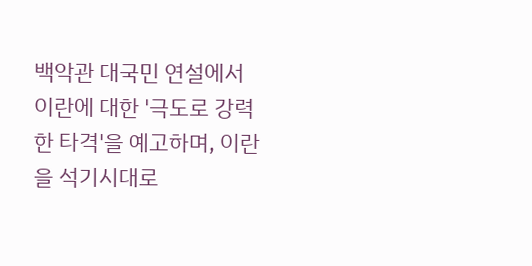백악관 대국민 연설에서 이란에 대한 '극도로 강력한 타격'을 예고하며, 이란을 석기시대로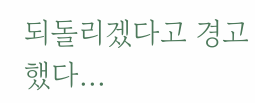되돌리겠다고 경고했다...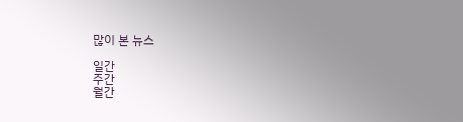많이 본 뉴스

일간
주간
월간